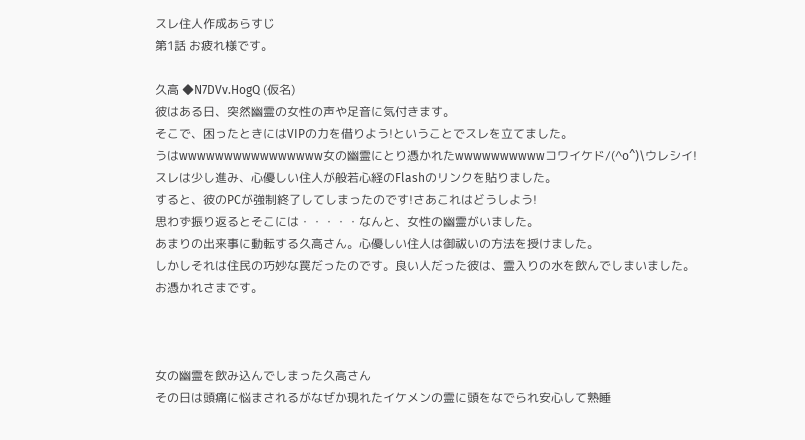スレ住人作成あらすじ
第1話 お疲れ様です。

久高 ◆N7DVv.HogQ (仮名)
彼はある日、突然幽霊の女性の声や足音に気付きます。
そこで、困ったときにはVIPの力を借りよう!ということでスレを立てました。
うはwwwwwwwwwwwwwwww女の幽霊にとり憑かれたwwwwwwwwwwコワイケド/(^o^)\ウレシイ!
スレは少し進み、心優しい住人が般若心経のFlashのリンクを貼りました。
すると、彼のPCが強制終了してしまったのです!さあこれはどうしよう!
思わず振り返るとそこには・・・・・なんと、女性の幽霊がいました。
あまりの出来事に動転する久高さん。心優しい住人は御祓いの方法を授けました。
しかしそれは住民の巧妙な罠だったのです。良い人だった彼は、霊入りの水を飲んでしまいました。
お憑かれさまです。



女の幽霊を飲み込んでしまった久高さん
その日は頭痛に悩まされるがなぜか現れたイケメンの霊に頭をなでられ安心して熟睡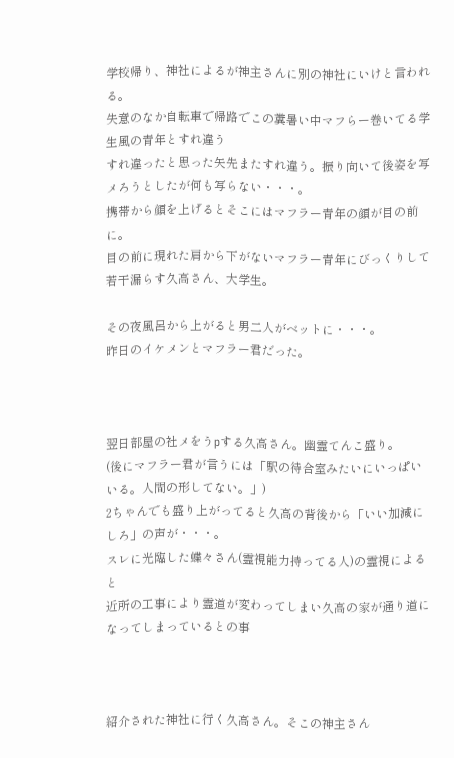学校帰り、神社によるが神主さんに別の神社にいけと言われる。
失意のなか自転車で帰路でこの糞暑い中マフらー巻いてる学生風の青年とすれ違う
すれ違ったと思った矢先またすれ違う。振り向いて後姿を写メろうとしたが何も写らない・・・。
携帯から顔を上げるとそこにはマフラー青年の顔が目の前に。
目の前に現れた肩から下がないマフラー青年にびっくりして若干漏らす久高さん、大学生。

その夜風呂から上がると男二人がベットに・・・。
昨日のイケメンとマフラー君だった。



翌日部屋の社メをうpする久高さん。幽霊てんこ盛り。
(後にマフラー君が言うには「駅の待合室みたいにいっぱいいる。人間の形してない。」)
2ちゃんでも盛り上がってると久高の背後から「いい加減にしろ」の声が・・・。
スレに光臨した蝶々さん(霊視能力持ってる人)の霊視によると
近所の工事により霊道が変わってしまい久高の家が通り道になってしまっているとの事



紹介された神社に行く久高さん。そこの神主さん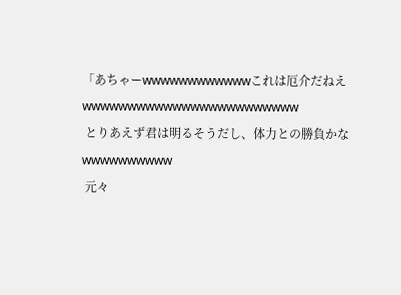「あちゃーwwwwwwwwwwwwこれは厄介だねえwwwwwwwwwwwwwwwwwwwwwwww
 とりあえず君は明るそうだし、体力との勝負かなwwwwwwwwww
 元々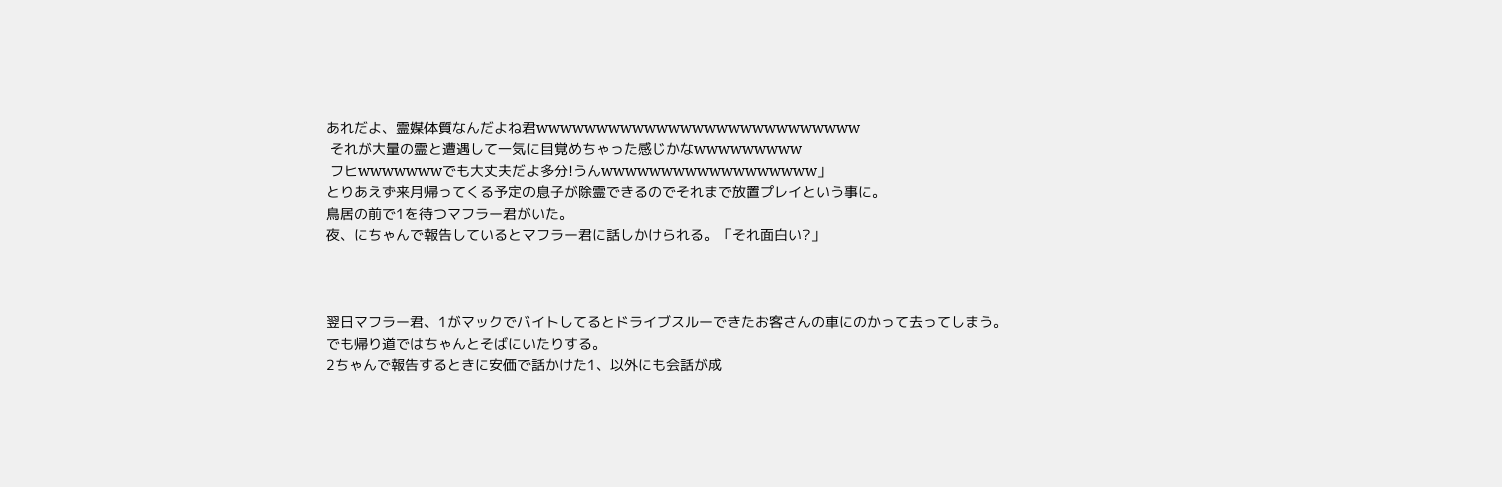あれだよ、霊媒体質なんだよね君wwwwwwwwwwwwwwwwwwwwwwwwwww
 それが大量の霊と遭遇して一気に目覚めちゃった感じかなwwwwwwwww
 フヒwwwwwwwでも大丈夫だよ多分!うんwwwwwwwwwwwwwwwwww」
とりあえず来月帰ってくる予定の息子が除霊できるのでそれまで放置プレイという事に。
鳥居の前で1を待つマフラー君がいた。
夜、にちゃんで報告しているとマフラー君に話しかけられる。「それ面白い?」



翌日マフラー君、1がマックでバイトしてるとドライブスルーできたお客さんの車にのかって去ってしまう。
でも帰り道ではちゃんとそばにいたりする。
2ちゃんで報告するときに安価で話かけた1、以外にも会話が成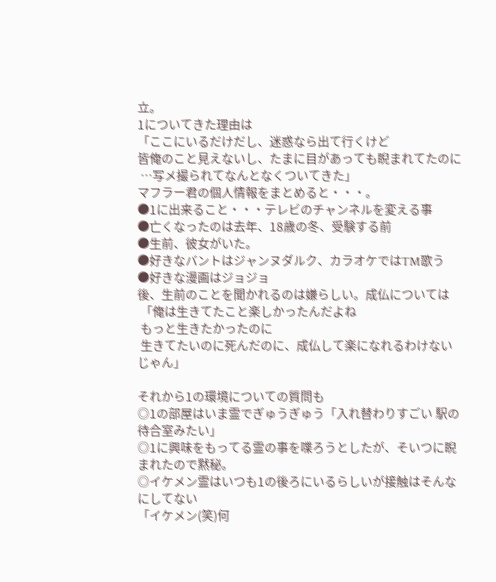立。
1についてきた理由は
「ここにいるだけだし、迷惑なら出て行くけど
皆俺のこと見えないし、たまに目があっても睨まれてたのに
 …写メ撮られてなんとなくついてきた」
マフラー君の個人情報をまとめると・・・。
●1に出来ること・・・テレビのチャンネルを変える事
●亡くなったのは去年、18歳の冬、受験する前
●生前、彼女がいた。
●好きなバントはジャンヌダルク、カラオケではTM歌う
●好きな漫画はジョジョ
後、生前のことを聞かれるのは嫌らしい。成仏については
 「俺は生きてたこと楽しかったんだよね
 もっと生きたかったのに
 生きてたいのに死んだのに、成仏して楽になれるわけないじゃん」

それから1の環境についての質問も
◎1の部屋はいま霊でぎゅうぎゅう「入れ替わりすごい 駅の待合室みたい」
◎1に興味をもってる霊の事を喋ろうとしたが、そいつに睨まれたので黙秘。
◎イケメン霊はいつも1の後ろにいるらしいが接触はそんなにしてない
「イケメン(笑)何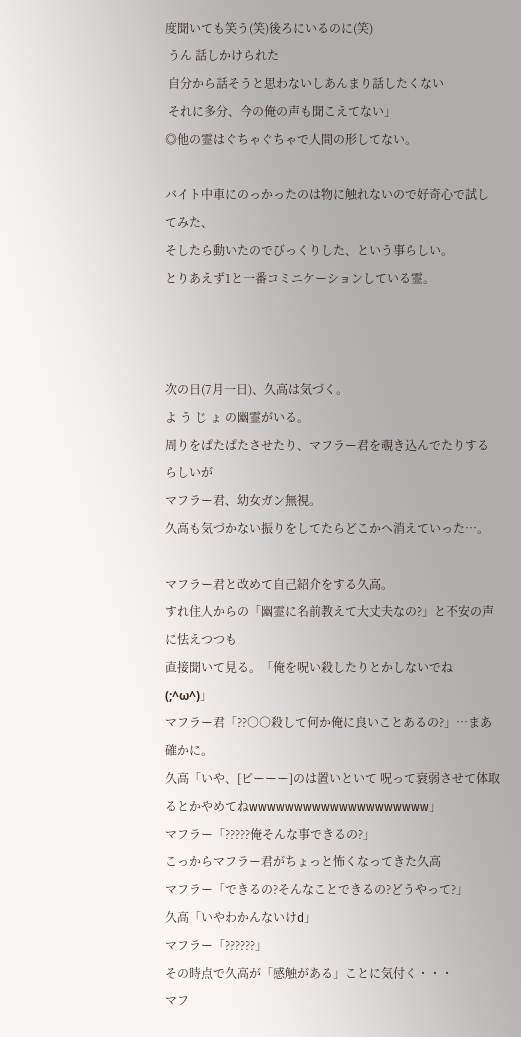度聞いても笑う(笑)後ろにいるのに(笑)
 うん 話しかけられた
 自分から話そうと思わないしあんまり話したくない
 それに多分、今の俺の声も聞こえてない」
◎他の霊はぐちゃぐちゃで人間の形してない。

バイト中車にのっかったのは物に触れないので好奇心で試してみた、
そしたら動いたのでびっくりした、という事らしい。
とりあえず1と一番コミニケーションしている霊。



次の日(7月一日)、久高は気づく。
よ う じ ょ の幽霊がいる。
周りをぱたぱたさせたり、マフラー君を覗き込んでたりするらしいが
マフラー君、幼女ガン無視。
久高も気づかない振りをしてたらどこかへ消えていった…。

マフラー君と改めて自己紹介をする久高。
すれ住人からの「幽霊に名前教えて大丈夫なの?」と不安の声に怯えつつも
直接聞いて見る。「俺を呪い殺したりとかしないでね(;^ω^)」
マフラー君「??○○殺して何か俺に良いことあるの?」…まあ確かに。
久高「いや、[ピーーー]のは置いといて 呪って衰弱させて体取るとかやめてねwwwwwwwwwwwwwwwwwwww」
マフラー「?????俺そんな事できるの?」
こっからマフラー君がちょっと怖くなってきた久高
マフラー「できるの?そんなことできるの?どうやって?」
久高「いやわかんないけd」
マフラー「??????」
その時点で久高が「感触がある」ことに気付く・・・
マフ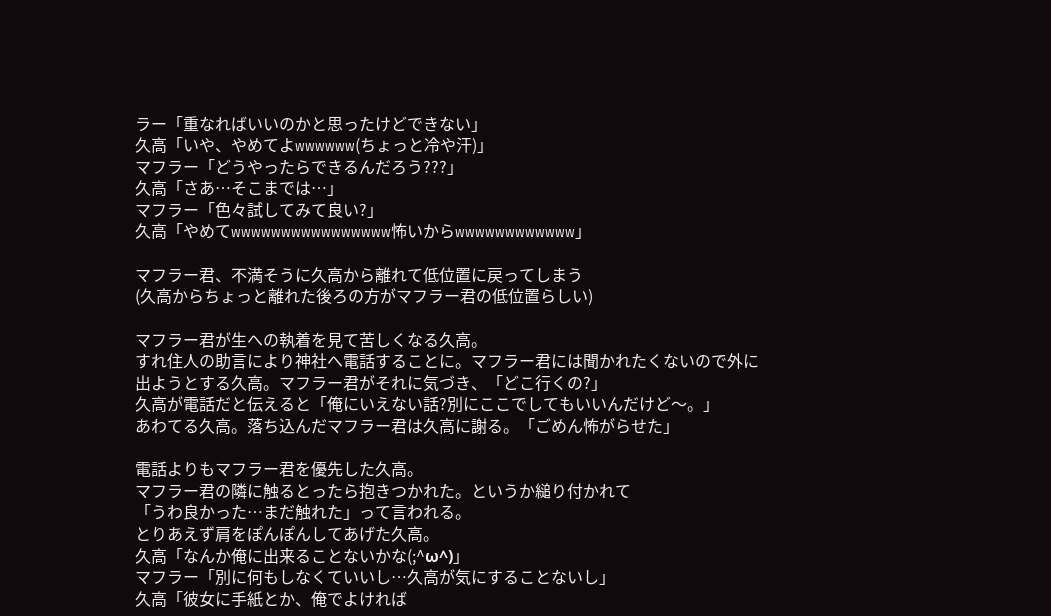ラー「重なればいいのかと思ったけどできない」
久高「いや、やめてよwwwwww(ちょっと冷や汗)」
マフラー「どうやったらできるんだろう???」
久高「さあ…そこまでは…」
マフラー「色々試してみて良い?」
久高「やめてwwwwwwwwwwwwwwww怖いからwwwwwwwwwwww」

マフラー君、不満そうに久高から離れて低位置に戻ってしまう
(久高からちょっと離れた後ろの方がマフラー君の低位置らしい)

マフラー君が生への執着を見て苦しくなる久高。
すれ住人の助言により神社へ電話することに。マフラー君には聞かれたくないので外に
出ようとする久高。マフラー君がそれに気づき、「どこ行くの?」
久高が電話だと伝えると「俺にいえない話?別にここでしてもいいんだけど〜。」
あわてる久高。落ち込んだマフラー君は久高に謝る。「ごめん怖がらせた」

電話よりもマフラー君を優先した久高。
マフラー君の隣に触るとったら抱きつかれた。というか縋り付かれて
「うわ良かった…まだ触れた」って言われる。
とりあえず肩をぽんぽんしてあげた久高。
久高「なんか俺に出来ることないかな(;^ω^)」
マフラー「別に何もしなくていいし…久高が気にすることないし」
久高「彼女に手紙とか、俺でよければ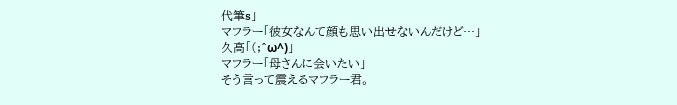代筆s」
マフラー「彼女なんて顔も思い出せないんだけど…」
久高「(;^ω^)」
マフラー「母さんに会いたい」
そう言って震えるマフラー君。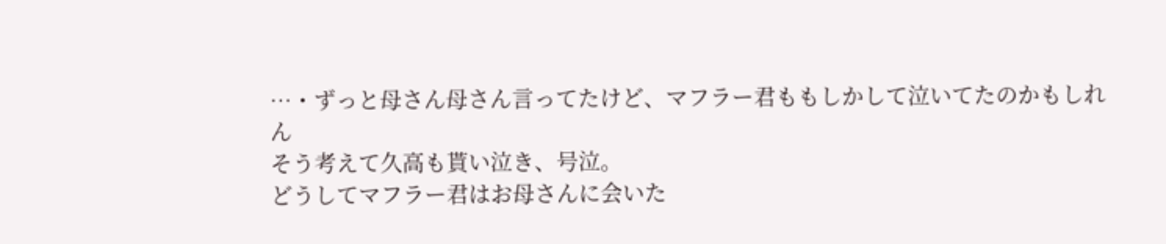…・ずっと母さん母さん言ってたけど、マフラー君ももしかして泣いてたのかもしれん
そう考えて久高も貰い泣き、号泣。
どうしてマフラー君はお母さんに会いた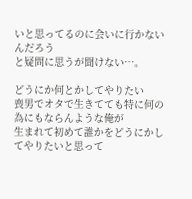いと思ってるのに会いに行かないんだろう
と疑問に思うが聞けない…。

どうにか何とかしてやりたい
喪男でオタで生きてても特に何の為にもならんような俺が
生まれて初めて誰かをどうにかしてやりたいと思って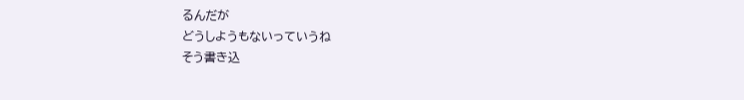るんだが
どうしようもないっていうね
そう書き込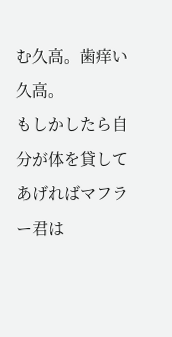む久高。歯痒い久高。
もしかしたら自分が体を貸してあげればマフラー君は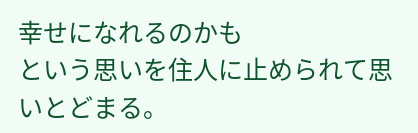幸せになれるのかも
という思いを住人に止められて思いとどまる。